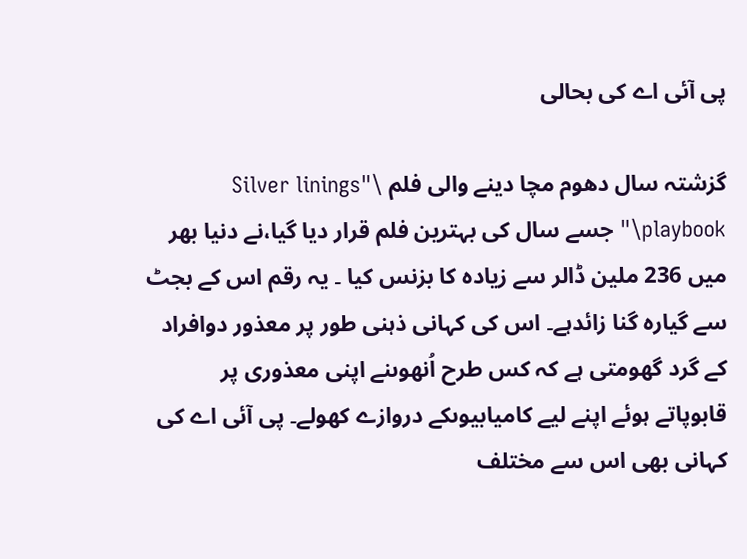پی آئی اے کی بحالی

گزشتہ سال دھوم مچا دینے والی فلم \"Silver linings playbook\" جسے سال کی بہترین فلم قرار دیا گیا،نے دنیا بھر میں 236 ملین ڈالر سے زیادہ کا بزنس کیا ۔ یہ رقم اس کے بجٹ سے گیارہ گنا زائدہے۔ اس کی کہانی ذہنی طور پر معذور دوافراد کے گرد گھومتی ہے کہ کس طرح اُنھوںنے اپنی معذوری پر قابوپاتے ہوئے اپنے لیے کامیابیوںکے دروازے کھولے۔ پی آئی اے کی کہانی بھی اس سے مختلف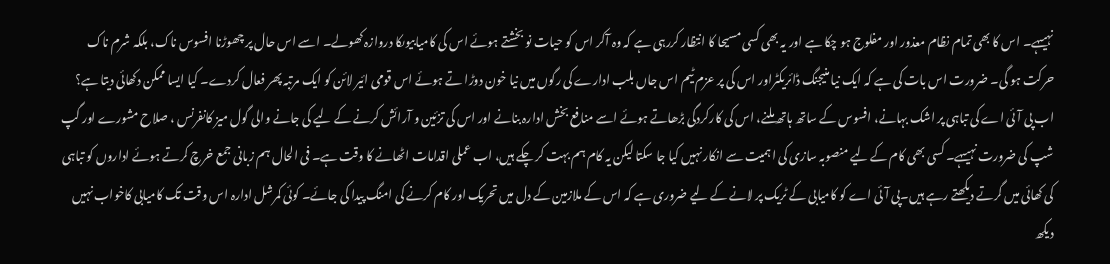نہیںہے۔ اس کا بھی تمام نظام معذور اور مفلوج ہو چکا ہے اور یہ بھی کسی مسیحا کا انتظار کررہی ہے کہ وہ آکر اس کو حیات نو بخشتے ہوئے اس کی کامیابیوںکا دروازہ کھولے۔ اسے اس حال پر چھوڑنا افسوس ناک، بلکہ شرم ناک حرکت ہو گی۔ ضرورت اس بات کی ہے کہ ایک نیا منیجنگ ڈائریکٹراور اس کی پر عزم ٹیم اس جاں بلب ادارے کی رگوں میں نیا خون دوڑا تے ہوئے اس قومی ائیر لائن کو ایک مرتبہ پھر فعال کردے۔ کیا ایسا ممکن دکھائی دیتا ہے؟ اب پی آئی اے کی تباہی پر اشک بہانے، افسوس کے ساتھ ہاتھ ملنے، اس کی کارکردگی بڑھاتے ہوئے اسے منافع بخش ادارہ بنانے اور اس کی تزئین و آرائش کرنے کے لیے کی جانے والی گول میز کانفرنس ، صلاح مشورے اور گپ شپ کی ضرورت نہیںہے۔ کسی بھی کام کے لیے منصوبہ سازی کی اہمیت سے انکار نہیں کیا جا سکتا لیکن یہ کام ہم بہت کر چکے ہیں، اب عملی اقدامات اٹھانے کا وقت ہے۔ فی الحال ہم زبانی جمع خرچ کرتے ہوئے اداروں کو تباہی کی کھائی میں گرتے دیکھتے رہے ہیں۔پی آئی اے کو کامیابی کے ٹریک پر لانے کے لیے ضروری ہے کہ اس کے ملازمین کے دل میں تحریک اور کام کرنے کی امنگ پیدا کی جائے۔ کوئی کمرشل ادارہ اس وقت تک کامیابی کاخواب نہیں دیکھ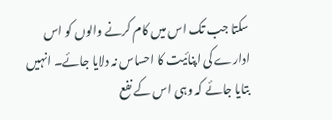سکتا جب تک اس میں کام کرنے والوں کو اس ادارے کی اپنائیت کا احساس نہ دلایا جائے۔ انہیں بتایا جائے کہ وہی اس کے نفع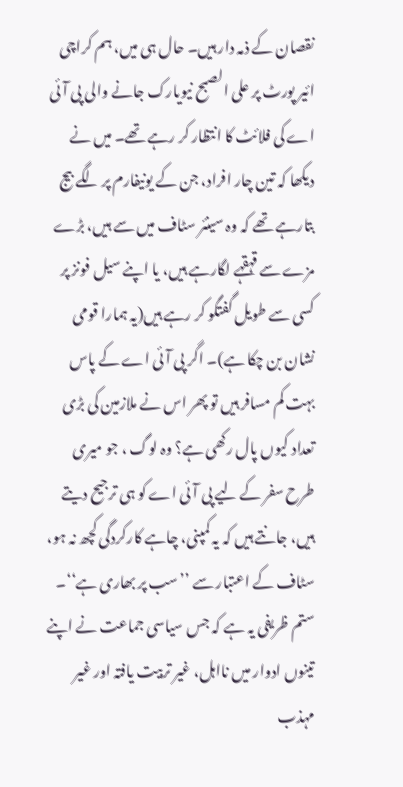نقصان کے ذمہ دار ہیں۔ حال ہی میں، ہم کراچی ائیر پورٹ پر علی الصبح نیویارک جانے والی پی آئی اے کی فلائٹ کا انتظار کر رہے تھے۔ میں نے دیکھا کہ تین چار افراد، جن کے یونیفارم پر لگے بیج بتارہے تھے کہ وہ سینئر سٹاف میں سے ہیں، بڑے مزے سے قہقہے لگارہے ہیں، یا اپنے سیل فونز پر کسی سے طویل گفتگو کر رہے ہیں(یہ ہمارا قومی نشان بن چکا ہے)۔ اگر پی آئی اے کے پاس بہت کم مسافر ہیں تو پھر اس نے ملازمین کی بڑی تعداد کیوں پال رکھی ہے؟ وہ لوگ ، جو میری طرح سفر کے لیے پی آئی اے کو ہی ترجیح دیتے ہیں، جانتے ہیں کہ یہ کمپنی، چاہے کارکردگی کچھ نہ ہو، سٹاف کے اعتبار سے ’’سب پر بھاری ہے‘‘۔ ستم ظریفی یہ ہے کہ جس سیاسی جماعت نے اپنے تینوں ادوار میں نااہل، غیر تربیت یافتہ اور غیر مہذب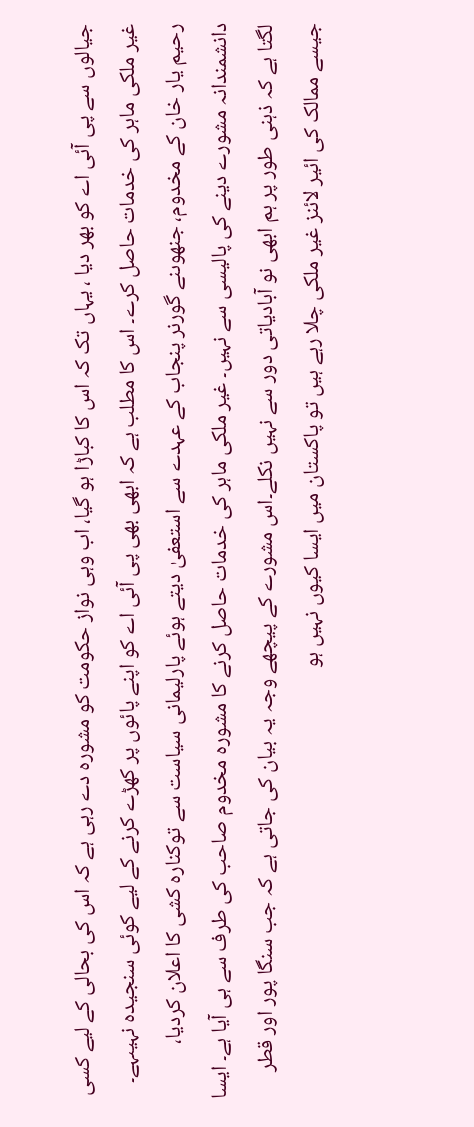جیالوں سے پی آئی اے کو بھر دیا ، یہاں تک کہ اس کا کباڑا ہو گیا، اب وہی نواز حکومت کو مشورہ دے رہی ہے کہ اس کی بحالی کے لیے کسی غیر ملکی ماہر کی خدمات حاصل کرے۔ اس کا مطلب ہے کہ ابھی بھی پی آئی اے کو اپنے پائوں پر کھڑے کرنے کے لیے کوئی سنجیدہ نہیںہے۔ رحیم یار خان کے مخدوم، جنھوںنے گورنر پنجاب کے عہدے سے استعفیٰ دیتے ہوئے پارلیمانی سیاست سے توکنارہ کشی کا اعلان کردیا، دانشمندانہ مشورے دینے کی پالیسی سے نہیں۔ غیر ملکی ماہر کی خدمات حاصل کرنے کا مشورہ مخدوم صاحب کی طرف سے ہی آیا ہے۔ ایسا لگتا ہے کہ ذہنی طور پر ہم ابھی نو آبادیاتی دور سے نہیں نکلے۔اس مشورے کے پیچھے وجہ یہ بیان کی جاتی ہے کہ جب سنگا پور اور قطر جیسے ممالک کی ائیر لائنز غیر ملکی چلا رہے ہیں تو پاکستان میں ایسا کیوں نہیں ہو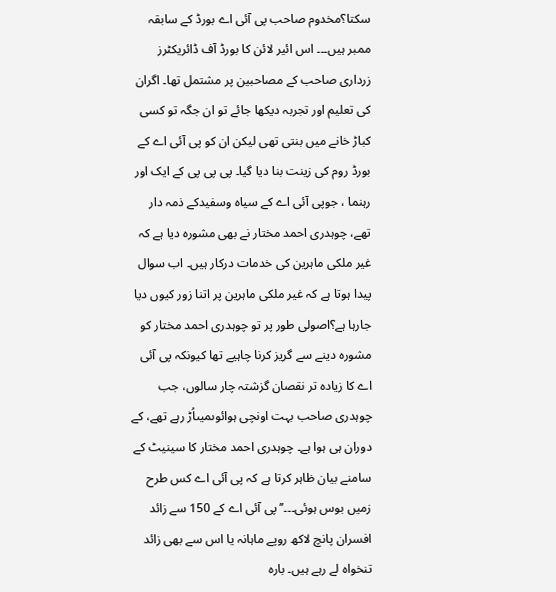سکتا؟مخدوم صاحب پی آئی اے بورڈ کے سابقہ ممبر ہیں۔۔۔ اس ائیر لائن کا بورڈ آف ڈائریکٹرز زرداری صاحب کے مصاحبین پر مشتمل تھا۔ اگران کی تعلیم اور تجربہ دیکھا جائے تو ان جگہ تو کسی کباڑ خانے میں بنتی تھی لیکن ان کو پی آئی اے کے بورڈ روم کی زینت بنا دیا گیا۔ پی پی پی کے ایک اور رہنما ، جوپی آئی اے کے سیاہ وسفیدکے ذمہ دار تھے، چوہدری احمد مختار نے بھی مشورہ دیا ہے کہ غیر ملکی ماہرین کی خدمات درکار ہیں۔ اب سوال پیدا ہوتا ہے کہ غیر ملکی ماہرین پر اتنا زور کیوں دیا جارہا ہے؟اصولی طور پر تو چوہدری احمد مختار کو مشورہ دینے سے گریز کرنا چاہیے تھا کیونکہ پی آئی اے کا زیادہ تر نقصان گزشتہ چار سالوں، جب چوہدری صاحب بہت اونچی ہوائوںمیںاُڑ رہے تھے، کے دوران ہی ہوا ہے۔ چوہدری احمد مختار کا سینیٹ کے سامنے بیان ظاہر کرتا ہے کہ پی آئی اے کس طرح زمیں بوس ہوئی۔۔۔’’پی آئی اے کے 150 سے زائد افسران پانچ لاکھ روپے ماہانہ یا اس سے بھی زائد تنخواہ لے رہے ہیں۔ بارہ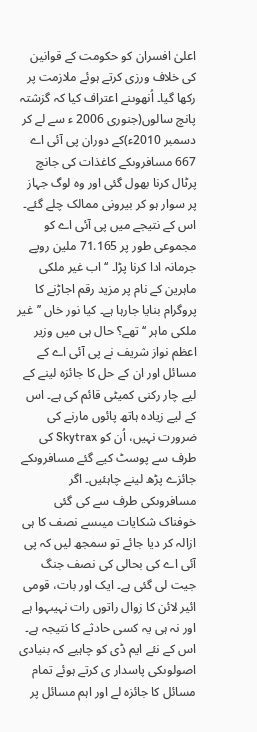اعلیٰ افسران کو حکومت کے قوانین کی خلاف ورزی کرتے ہوئے ملازمت پر رکھا گیا۔ اُنھوںنے اعتراف کیا کہ گزشتہ پانچ سالوں(جنوری 2006 ء سے لے کر دسمبر 2010ء)کے دوران پی آئی اے 667 مسافروںکے کاغذات کی جانچ پرٹال کرنا بھول گئی اور وہ لوگ جہاز پر سوار ہو کر بیرونی ممالک چلے گئے۔ اس کے نتیجے میں پی آئی اے کو مجموعی طور پر 71.165 ملین روپے جرمانہ ادا کرنا پڑا۔ ‘‘اب غیر ملکی ماہرین کے نام پر مزید رقم اجاڑنے کا پروگرام بنایا جارہا ہے۔ کیا نور خاں ’’غیر ملکی ماہر ‘‘ تھے؟ حال ہی میں وزیر اعظم نواز شریف نے پی آئی اے کے مسائل اور ان کے حل کا جائزہ لینے کے لیے چار رکنی کمیٹی قائم کی ہے۔ اس کے لیے زیادہ ہاتھ پائوں مارنے کی ضرورت نہیں، اُن کو Skytrax کی طرف سے پوسٹ کیے گئے مسافروںکے جائزے پڑھ لینے چاہئیں۔ اگر مسافروںکی طرف سے کی گئی خوفناک شکایات میںسے نصف کا ہی ازالہ کر دیا جائے تو سمجھ لیں کہ پی آئی اے کی بحالی کی نصف جنگ جیت لی گئی ہے۔ ایک اور بات، قومی ائیر لائن کا زوال راتوں رات نہیںہوا ہے اور نہ ہی یہ کسی حادثے کا نتیجہ ہے۔ اس کے نئے ایم ڈی کو چاہیے کہ بنیادی اصولوںکی پاسدار ی کرتے ہوئے تمام مسائل کا جائزہ لے اور اہم مسائل پر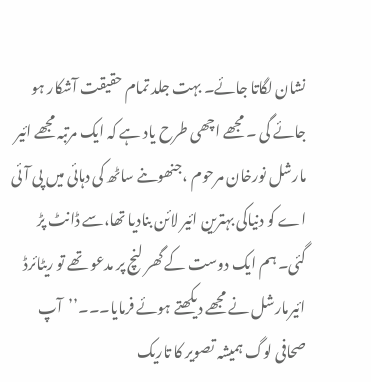نشان لگاتا جائے۔ بہت جلد تمام حقیقت آشکار ہو جائے گی ۔ مجھے اچھی طرح یاد ہے کہ ایک مرتبہ مجھے ائیر مارشل نورخان مرحوم ،جنھوںنے ساٹھ کی دہائی میں پی آئی اے کو دنیاکی بہترین ائیر لائن بنادیا تھا،سے ڈانٹ پڑ گئی۔ ہم ایک دوست کے گھر لنچ پر مدعو تھے تو ریٹائرڈ ائیرمارشل نے مجھے دیکھتے ہوئے فرمایا۔۔۔’’آپ صحافی لوگ ہمیشہ تصویر کا تاریک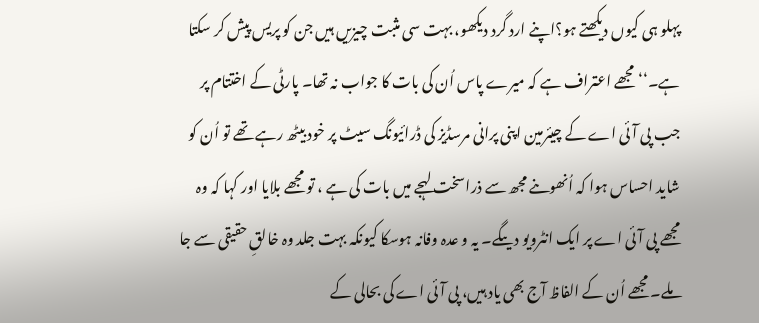پہلو ہی کیوں دیکھتے ہو؟اپنے ارد گرد دیکھو، بہت سی مثبت چیزیں ہیں جن کو پریس پیش کر سکتا ہے۔‘‘ مجھے اعتراف ہے کہ میرے پاس اُن کی بات کا جواب نہ تھا۔ پارٹی کے اختتام پر جب پی آئی اے کے چیئرمین اپنی پرانی مرسڈیز کی ڈرائیونگ سیٹ پر خود بیٹھ رہے تھے تو اُن کو شاید احساس ہوا کہ اُنھوںنے مجھ سے ذراسخت لہجے میں بات کی ہے ، تو مجھے بلایا اور کہا کہ وہ مجھے پی آئی اے پر ایک انٹرویو دیںگے۔ یہ و عدہ وفانہ ہوسکا کیونکہ بہت جلد وہ خالقِ حقیقی سے جا ملے۔ مجھے اُن کے الفاظ آج بھی یاد ہیں، پی آئی اے کی بحالی کے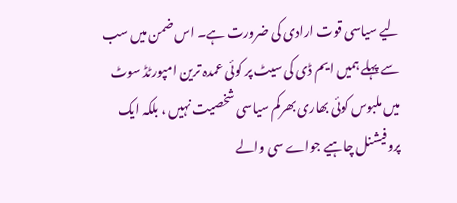لیے سیاسی قوت ارادی کی ضرورت ہے۔ اس ضمن میں سب سے پہلے ہمیں ایم ڈی کی سیٹ پر کوئی عمدہ ترین امپورٹڈ سوٹ میں ملبوس کوئی بھاری بھرکم سیاسی شخصیت نہیں ، بلکہ ایک پروفیشنل چاہیے جواے سی والے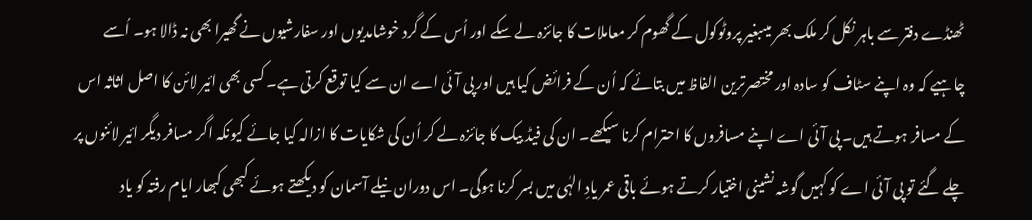ٹھنڈے دفتر سے باہر نکل کر ملک بھر میںبغیر پروٹوکول کے گھوم کر معاملات کا جائزہ لے سکے اور اُس کے گرد خوشامدیوں اور سفارشیوں نے گھیرا بھی نہ ڈالا ہو۔ اُسے چاہیے کہ وہ اپنے سٹاف کو سادہ اور مختصرترین الفاظ میں بتائے کہ اُن کے فرائض کیا ہیں اور پی آئی اے ان سے کیا توقع کرتی ہے۔ کسی بھی ائیر لائن کا اصل اثاثہ اس کے مسافر ہوتے ہیں۔ پی آئی اے اپنے مسافروں کا احترام کرنا سیکھے۔ ان کی فیڈ بیک کا جائزہ لے کر اُن کی شکایات کا ازالہ کیا جائے کیونکہ اگر مسافر دیگر ائیر لائنوں پر چلے گئے تو پی آئی اے کو کہیں گوشہ نشینی اختیار کرتے ہوئے باقی عمر یادِ الہٰی میں بسر کرنا ہوگی۔ اس دوران نیلے آسمان کو دیکھتے ہوئے کبھی کبھار ایام رفتہ کو یاد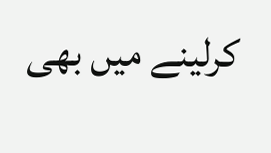کرلینے میں بھی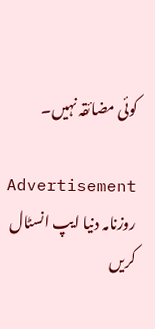کوئی مضائقہ نہیں۔

Advertisement
روزنامہ دنیا ایپ انسٹال کریں